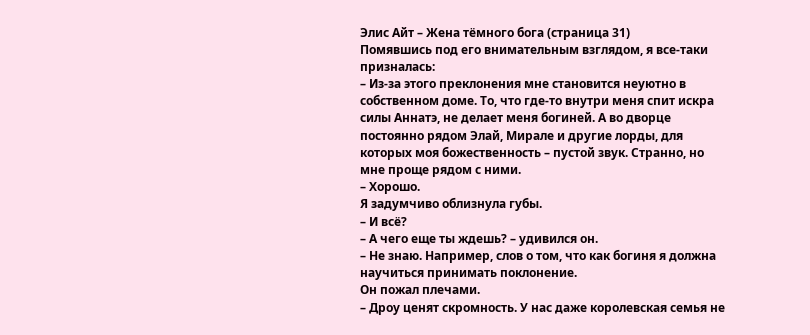Элис Айт – Жена тёмного бога (страница 31)
Помявшись под его внимательным взглядом, я все-таки призналась:
– Из-за этого преклонения мне становится неуютно в собственном доме. То, что где-то внутри меня спит искра силы Аннатэ, не делает меня богиней. А во дворце постоянно рядом Элай, Мирале и другие лорды, для которых моя божественность – пустой звук. Странно, но мне проще рядом с ними.
– Хорошо.
Я задумчиво облизнула губы.
– И всё?
– А чего еще ты ждешь? – удивился он.
– Не знаю. Например, слов о том, что как богиня я должна научиться принимать поклонение.
Он пожал плечами.
– Дроу ценят скромность. У нас даже королевская семья не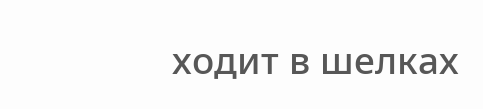ходит в шелках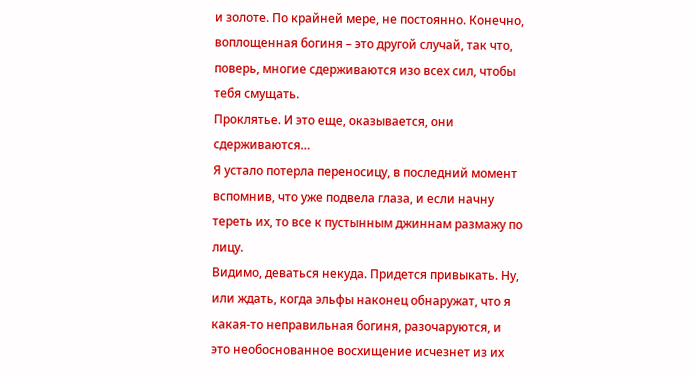и золоте. По крайней мере, не постоянно. Конечно, воплощенная богиня – это другой случай, так что, поверь, многие сдерживаются изо всех сил, чтобы тебя смущать.
Проклятье. И это еще, оказывается, они сдерживаются…
Я устало потерла переносицу, в последний момент вспомнив, что уже подвела глаза, и если начну тереть их, то все к пустынным джиннам размажу по лицу.
Видимо, деваться некуда. Придется привыкать. Ну, или ждать, когда эльфы наконец обнаружат, что я какая-то неправильная богиня, разочаруются, и это необоснованное восхищение исчезнет из их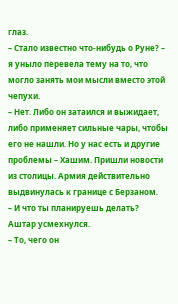глаз.
– Стало известно что-нибудь о Руне? – я уныло перевела тему на то, что могло занять мои мысли вместо этой чепухи.
– Нет. Либо он затаился и выжидает, либо применяет сильные чары, чтобы его не нашли. Но у нас есть и другие проблемы – Хашим. Пришли новости из столицы. Армия действительно выдвинулась к границе с Берзаном.
– И что ты планируешь делать?
Аштар усмехнулся.
– То, чего он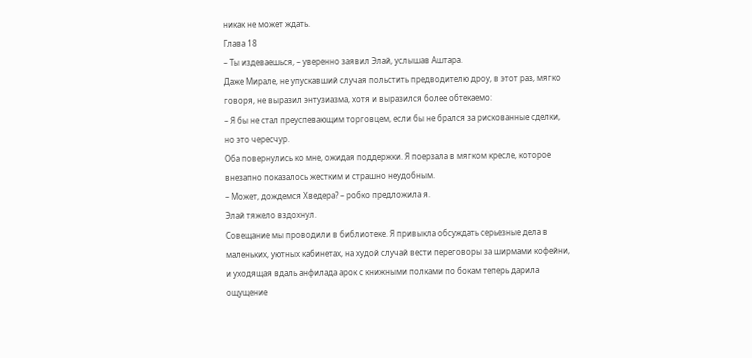никак не может ждать.
Глава 18
– Ты издеваешься, – уверенно заявил Элай, услышав Аштара.
Даже Мирале, не упускавший случая польстить предводителю дроу, в этот раз, мягко говоря, не выразил энтузиазма, хотя и выразился более обтекаемо:
– Я бы не стал преуспевающим торговцем, если бы не брался за рискованные сделки, но это чересчур.
Оба повернулись ко мне, ожидая поддержки. Я поерзала в мягком кресле, которое внезапно показалось жестким и страшно неудобным.
– Может, дождемся Хведера? – робко предложила я.
Элай тяжело вздохнул.
Совещание мы проводили в библиотеке. Я привыкла обсуждать серьезные дела в маленьких, уютных кабинетах, на худой случай вести переговоры за ширмами кофейни, и уходящая вдаль анфилада арок с книжными полками по бокам теперь дарила ощущение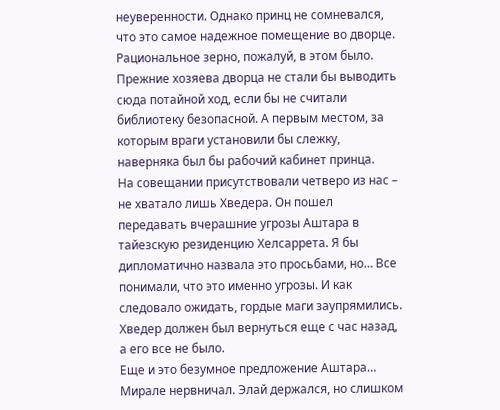неуверенности. Однако принц не сомневался, что это самое надежное помещение во дворце.
Рациональное зерно, пожалуй, в этом было. Прежние хозяева дворца не стали бы выводить сюда потайной ход, если бы не считали библиотеку безопасной. А первым местом, за которым враги установили бы слежку, наверняка был бы рабочий кабинет принца.
На совещании присутствовали четверо из нас – не хватало лишь Хведера. Он пошел передавать вчерашние угрозы Аштара в тайезскую резиденцию Хелсаррета. Я бы дипломатично назвала это просьбами, но… Все понимали, что это именно угрозы. И как следовало ожидать, гордые маги заупрямились. Хведер должен был вернуться еще с час назад, а его все не было.
Еще и это безумное предложение Аштара…
Мирале нервничал. Элай держался, но слишком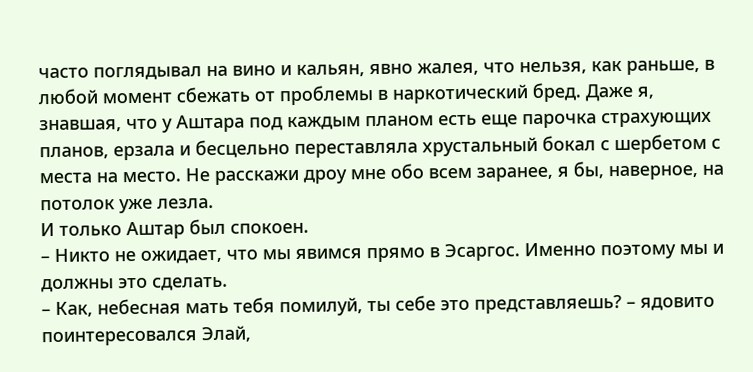часто поглядывал на вино и кальян, явно жалея, что нельзя, как раньше, в любой момент сбежать от проблемы в наркотический бред. Даже я, знавшая, что у Аштара под каждым планом есть еще парочка страхующих планов, ерзала и бесцельно переставляла хрустальный бокал с шербетом с места на место. Не расскажи дроу мне обо всем заранее, я бы, наверное, на потолок уже лезла.
И только Аштар был спокоен.
– Никто не ожидает, что мы явимся прямо в Эсаргос. Именно поэтому мы и должны это сделать.
– Как, небесная мать тебя помилуй, ты себе это представляешь? – ядовито поинтересовался Элай,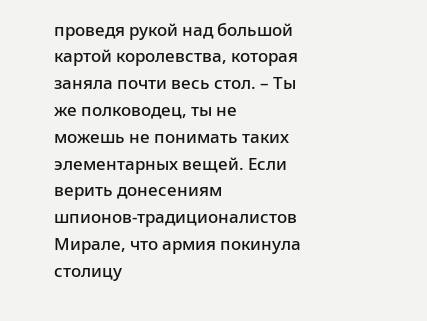проведя рукой над большой картой королевства, которая заняла почти весь стол. – Ты же полководец, ты не можешь не понимать таких элементарных вещей. Если верить донесениям шпионов-традиционалистов Мирале, что армия покинула столицу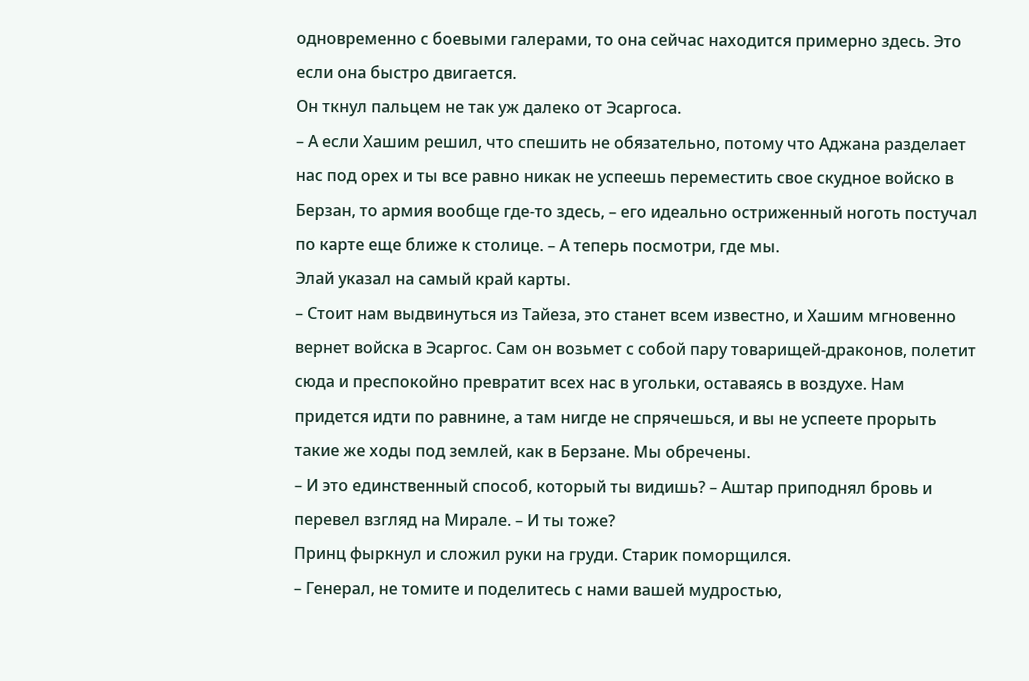одновременно с боевыми галерами, то она сейчас находится примерно здесь. Это если она быстро двигается.
Он ткнул пальцем не так уж далеко от Эсаргоса.
– А если Хашим решил, что спешить не обязательно, потому что Аджана разделает нас под орех и ты все равно никак не успеешь переместить свое скудное войско в Берзан, то армия вообще где-то здесь, – его идеально остриженный ноготь постучал по карте еще ближе к столице. – А теперь посмотри, где мы.
Элай указал на самый край карты.
– Стоит нам выдвинуться из Тайеза, это станет всем известно, и Хашим мгновенно вернет войска в Эсаргос. Сам он возьмет с собой пару товарищей-драконов, полетит сюда и преспокойно превратит всех нас в угольки, оставаясь в воздухе. Нам придется идти по равнине, а там нигде не спрячешься, и вы не успеете прорыть такие же ходы под землей, как в Берзане. Мы обречены.
– И это единственный способ, который ты видишь? – Аштар приподнял бровь и перевел взгляд на Мирале. – И ты тоже?
Принц фыркнул и сложил руки на груди. Старик поморщился.
– Генерал, не томите и поделитесь с нами вашей мудростью,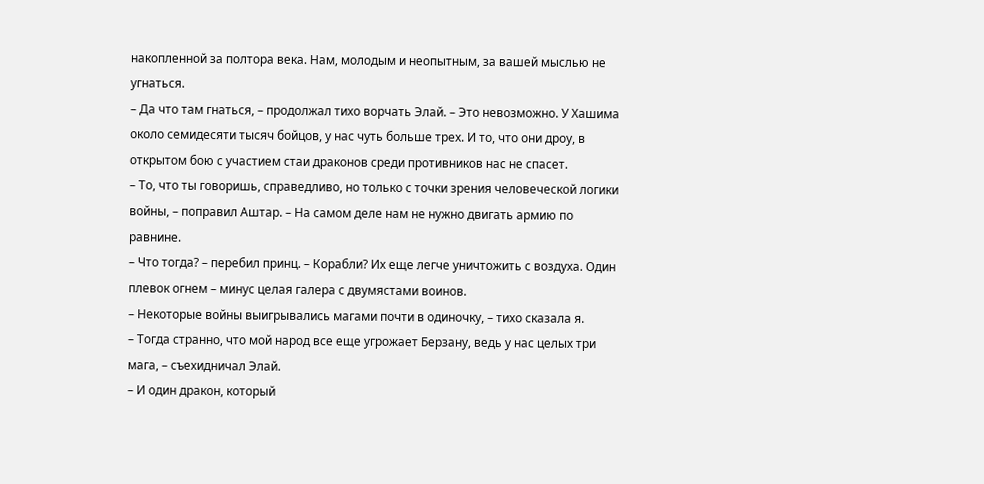накопленной за полтора века. Нам, молодым и неопытным, за вашей мыслью не угнаться.
– Да что там гнаться, – продолжал тихо ворчать Элай. – Это невозможно. У Хашима около семидесяти тысяч бойцов, у нас чуть больше трех. И то, что они дроу, в открытом бою с участием стаи драконов среди противников нас не спасет.
– То, что ты говоришь, справедливо, но только с точки зрения человеческой логики войны, – поправил Аштар. – На самом деле нам не нужно двигать армию по равнине.
– Что тогда? – перебил принц. – Корабли? Их еще легче уничтожить с воздуха. Один плевок огнем – минус целая галера с двумястами воинов.
– Некоторые войны выигрывались магами почти в одиночку, – тихо сказала я.
– Тогда странно, что мой народ все еще угрожает Берзану, ведь у нас целых три мага, – съехидничал Элай.
– И один дракон, который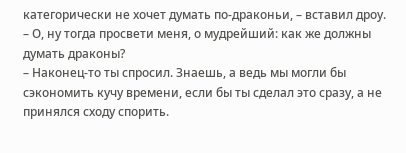категорически не хочет думать по-драконьи, – вставил дроу.
– О, ну тогда просвети меня, о мудрейший: как же должны думать драконы?
– Наконец-то ты спросил. Знаешь, а ведь мы могли бы сэкономить кучу времени, если бы ты сделал это сразу, а не принялся сходу спорить.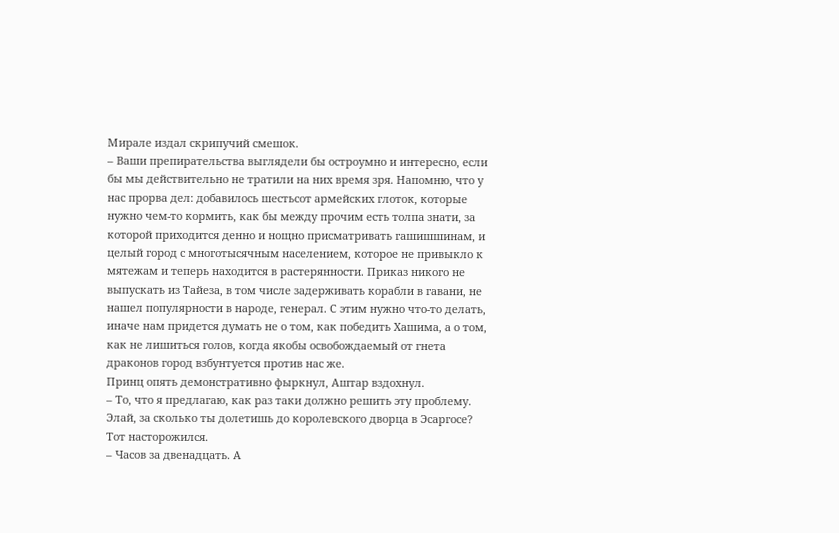Мирале издал скрипучий смешок.
– Ваши препирательства выглядели бы остроумно и интересно, если бы мы действительно не тратили на них время зря. Напомню, что у нас прорва дел: добавилось шестьсот армейских глоток, которые нужно чем-то кормить, как бы между прочим есть толпа знати, за которой приходится денно и нощно присматривать гашишшинам, и целый город с многотысячным населением, которое не привыкло к мятежам и теперь находится в растерянности. Приказ никого не выпускать из Тайеза, в том числе задерживать корабли в гавани, не нашел популярности в народе, генерал. С этим нужно что-то делать, иначе нам придется думать не о том, как победить Хашима, а о том, как не лишиться голов, когда якобы освобождаемый от гнета драконов город взбунтуется против нас же.
Принц опять демонстративно фыркнул, Аштар вздохнул.
– То, что я предлагаю, как раз таки должно решить эту проблему. Элай, за сколько ты долетишь до королевского дворца в Эсаргосе?
Тот насторожился.
– Часов за двенадцать. А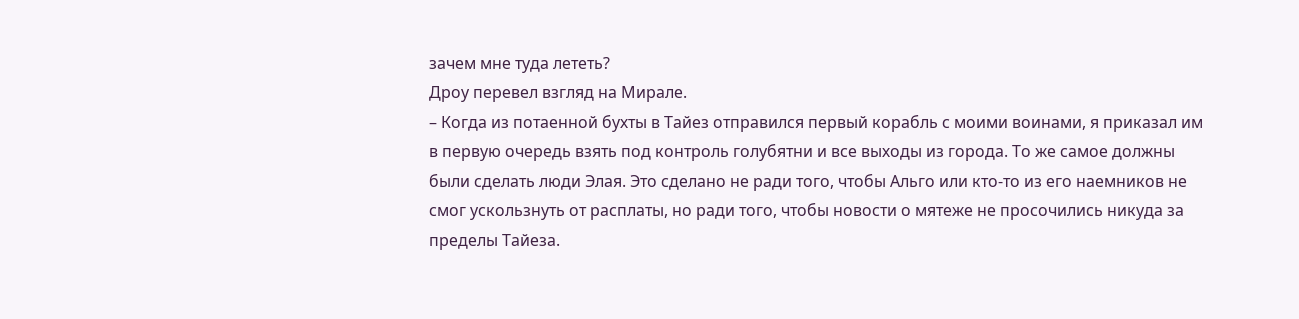зачем мне туда лететь?
Дроу перевел взгляд на Мирале.
– Когда из потаенной бухты в Тайез отправился первый корабль с моими воинами, я приказал им в первую очередь взять под контроль голубятни и все выходы из города. То же самое должны были сделать люди Элая. Это сделано не ради того, чтобы Альго или кто-то из его наемников не смог ускользнуть от расплаты, но ради того, чтобы новости о мятеже не просочились никуда за пределы Тайеза.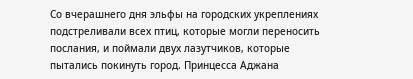Со вчерашнего дня эльфы на городских укреплениях подстреливали всех птиц, которые могли переносить послания, и поймали двух лазутчиков, которые пытались покинуть город. Принцесса Аджана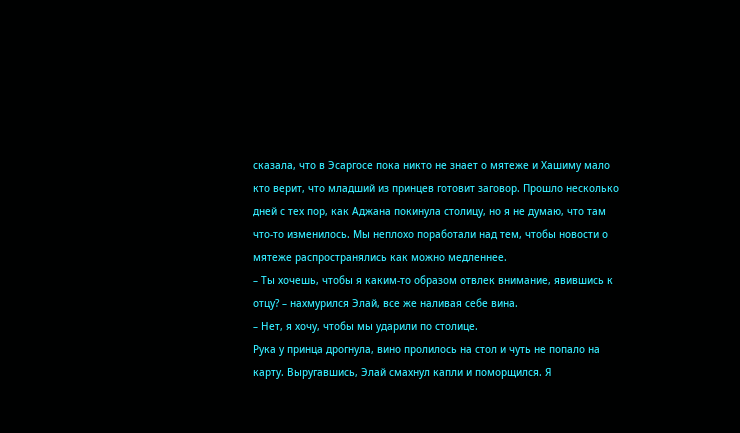сказала, что в Эсаргосе пока никто не знает о мятеже и Хашиму мало кто верит, что младший из принцев готовит заговор. Прошло несколько дней с тех пор, как Аджана покинула столицу, но я не думаю, что там что-то изменилось. Мы неплохо поработали над тем, чтобы новости о мятеже распространялись как можно медленнее.
– Ты хочешь, чтобы я каким-то образом отвлек внимание, явившись к отцу? – нахмурился Элай, все же наливая себе вина.
– Нет, я хочу, чтобы мы ударили по столице.
Рука у принца дрогнула, вино пролилось на стол и чуть не попало на карту. Выругавшись, Элай смахнул капли и поморщился. Я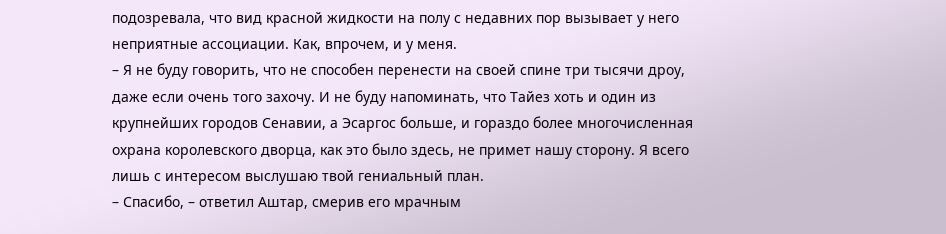подозревала, что вид красной жидкости на полу с недавних пор вызывает у него неприятные ассоциации. Как, впрочем, и у меня.
– Я не буду говорить, что не способен перенести на своей спине три тысячи дроу, даже если очень того захочу. И не буду напоминать, что Тайез хоть и один из крупнейших городов Сенавии, а Эсаргос больше, и гораздо более многочисленная охрана королевского дворца, как это было здесь, не примет нашу сторону. Я всего лишь с интересом выслушаю твой гениальный план.
– Спасибо, – ответил Аштар, смерив его мрачным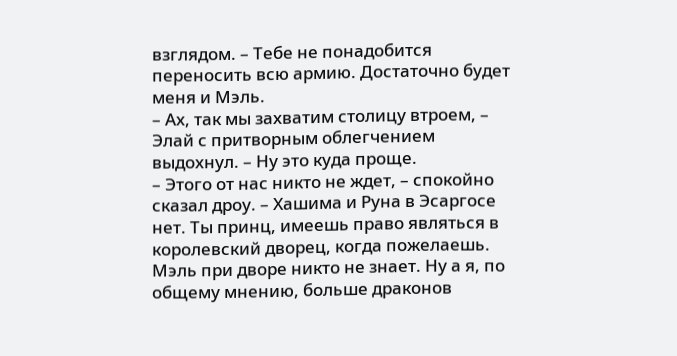взглядом. – Тебе не понадобится переносить всю армию. Достаточно будет меня и Мэль.
– Ах, так мы захватим столицу втроем, – Элай с притворным облегчением выдохнул. – Ну это куда проще.
– Этого от нас никто не ждет, – спокойно сказал дроу. – Хашима и Руна в Эсаргосе нет. Ты принц, имеешь право являться в королевский дворец, когда пожелаешь. Мэль при дворе никто не знает. Ну а я, по общему мнению, больше драконов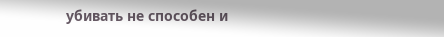убивать не способен и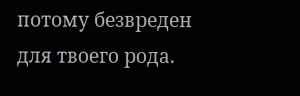потому безвреден для твоего рода.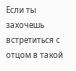Если ты захочешь встретиться с отцом в такой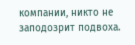компании, никто не заподозрит подвоха.